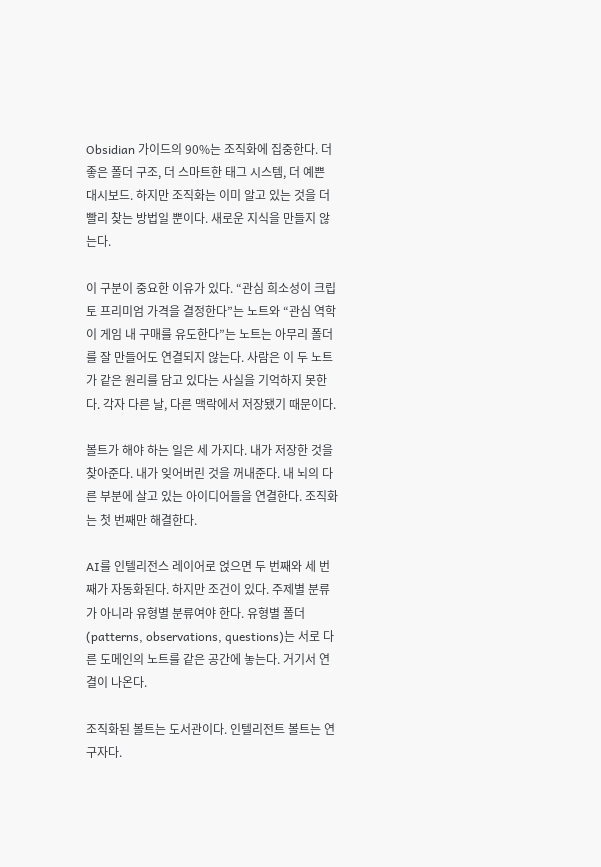Obsidian 가이드의 90%는 조직화에 집중한다. 더 좋은 폴더 구조, 더 스마트한 태그 시스템, 더 예쁜 대시보드. 하지만 조직화는 이미 알고 있는 것을 더 빨리 찾는 방법일 뿐이다. 새로운 지식을 만들지 않는다.

이 구분이 중요한 이유가 있다. “관심 희소성이 크립토 프리미엄 가격을 결정한다”는 노트와 “관심 역학이 게임 내 구매를 유도한다”는 노트는 아무리 폴더를 잘 만들어도 연결되지 않는다. 사람은 이 두 노트가 같은 원리를 담고 있다는 사실을 기억하지 못한다. 각자 다른 날, 다른 맥락에서 저장됐기 때문이다.

볼트가 해야 하는 일은 세 가지다. 내가 저장한 것을 찾아준다. 내가 잊어버린 것을 꺼내준다. 내 뇌의 다른 부분에 살고 있는 아이디어들을 연결한다. 조직화는 첫 번째만 해결한다.

AI를 인텔리전스 레이어로 얹으면 두 번째와 세 번째가 자동화된다. 하지만 조건이 있다. 주제별 분류가 아니라 유형별 분류여야 한다. 유형별 폴더(patterns, observations, questions)는 서로 다른 도메인의 노트를 같은 공간에 놓는다. 거기서 연결이 나온다.

조직화된 볼트는 도서관이다. 인텔리전트 볼트는 연구자다.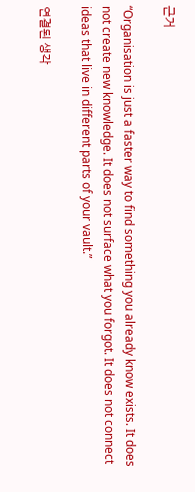근거

“Organisation is just a faster way to find something you already know exists. It does not create new knowledge. It does not surface what you forgot. It does not connect ideas that live in different parts of your vault.”

연결된 생각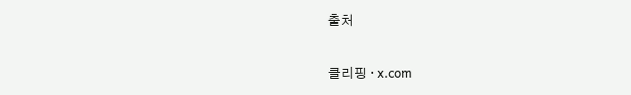출처

클리핑 · x.com